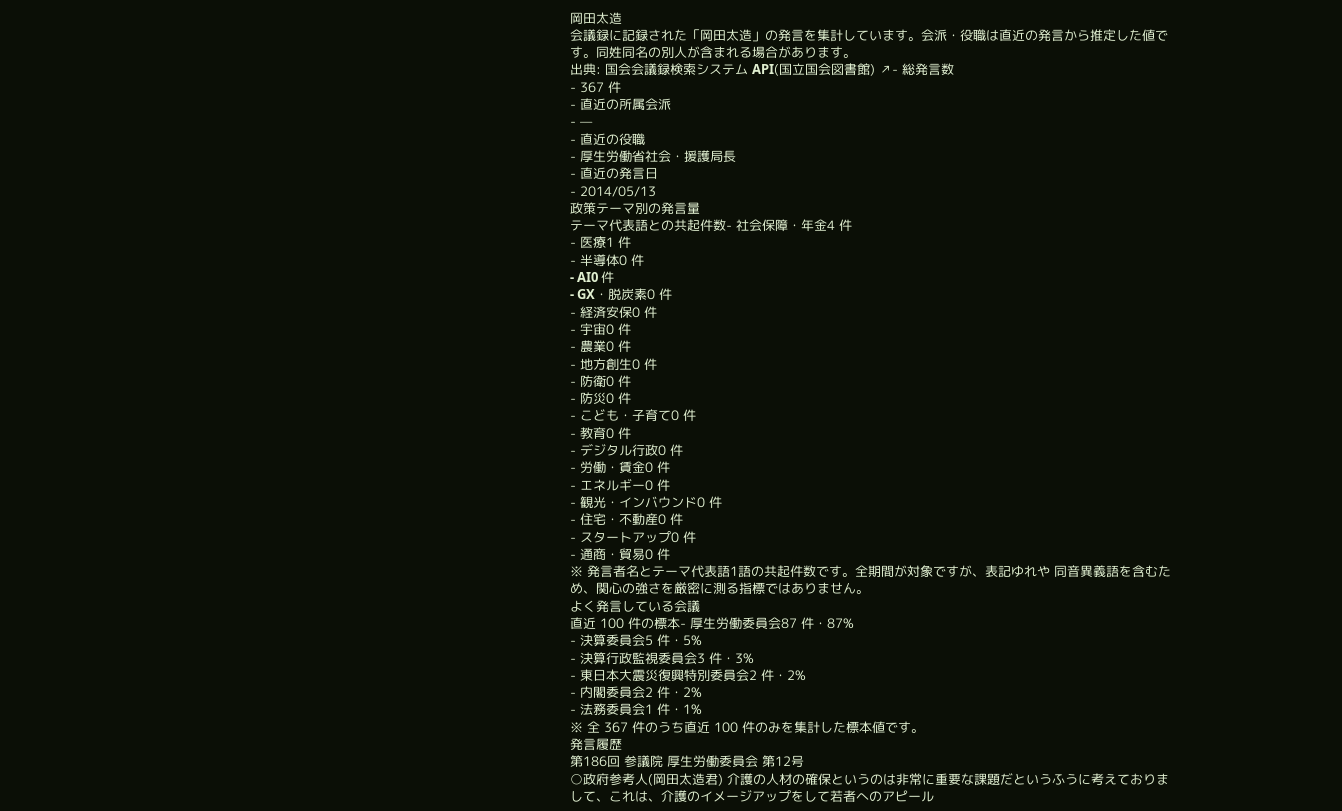岡田太造
会議録に記録された「岡田太造」の発言を集計しています。会派・役職は直近の発言から推定した値です。同姓同名の別人が含まれる場合があります。
出典: 国会会議録検索システム API(国立国会図書館) ↗- 総発言数
- 367 件
- 直近の所属会派
- —
- 直近の役職
- 厚生労働省社会・援護局長
- 直近の発言日
- 2014/05/13
政策テーマ別の発言量
テーマ代表語との共起件数- 社会保障・年金4 件
- 医療1 件
- 半導体0 件
- AI0 件
- GX・脱炭素0 件
- 経済安保0 件
- 宇宙0 件
- 農業0 件
- 地方創生0 件
- 防衛0 件
- 防災0 件
- こども・子育て0 件
- 教育0 件
- デジタル行政0 件
- 労働・賃金0 件
- エネルギー0 件
- 観光・インバウンド0 件
- 住宅・不動産0 件
- スタートアップ0 件
- 通商・貿易0 件
※ 発言者名とテーマ代表語1語の共起件数です。全期間が対象ですが、表記ゆれや 同音異義語を含むため、関心の強さを厳密に測る指標ではありません。
よく発言している会議
直近 100 件の標本- 厚生労働委員会87 件・87%
- 決算委員会5 件・5%
- 決算行政監視委員会3 件・3%
- 東日本大震災復興特別委員会2 件・2%
- 内閣委員会2 件・2%
- 法務委員会1 件・1%
※ 全 367 件のうち直近 100 件のみを集計した標本値です。
発言履歴
第186回 参議院 厚生労働委員会 第12号
○政府参考人(岡田太造君) 介護の人材の確保というのは非常に重要な課題だというふうに考えておりまして、これは、介護のイメージアップをして若者へのアピール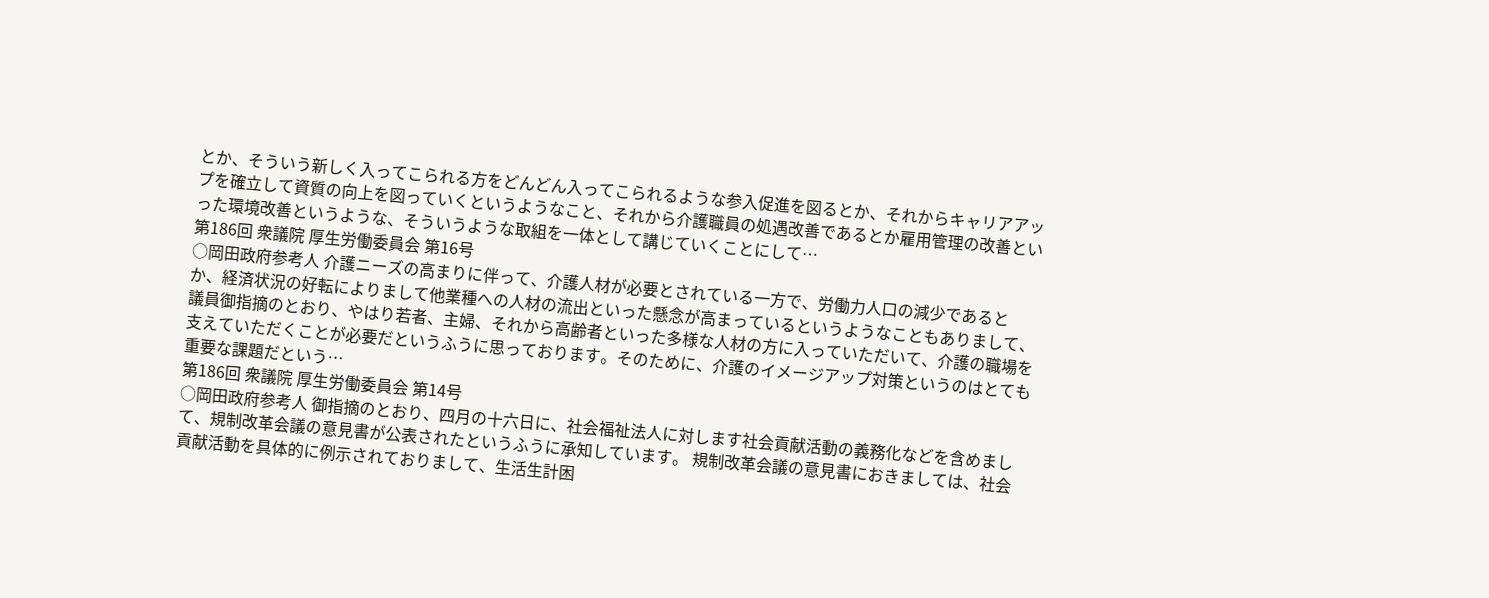とか、そういう新しく入ってこられる方をどんどん入ってこられるような参入促進を図るとか、それからキャリアアップを確立して資質の向上を図っていくというようなこと、それから介護職員の処遇改善であるとか雇用管理の改善といった環境改善というような、そういうような取組を一体として講じていくことにして…
第186回 衆議院 厚生労働委員会 第16号
○岡田政府参考人 介護ニーズの高まりに伴って、介護人材が必要とされている一方で、労働力人口の減少であるとか、経済状況の好転によりまして他業種への人材の流出といった懸念が高まっているというようなこともありまして、議員御指摘のとおり、やはり若者、主婦、それから高齢者といった多様な人材の方に入っていただいて、介護の職場を支えていただくことが必要だというふうに思っております。そのために、介護のイメージアップ対策というのはとても重要な課題だという…
第186回 衆議院 厚生労働委員会 第14号
○岡田政府参考人 御指摘のとおり、四月の十六日に、社会福祉法人に対します社会貢献活動の義務化などを含めまして、規制改革会議の意見書が公表されたというふうに承知しています。 規制改革会議の意見書におきましては、社会貢献活動を具体的に例示されておりまして、生活生計困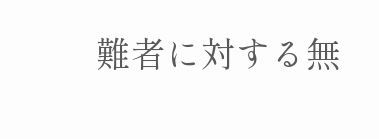難者に対する無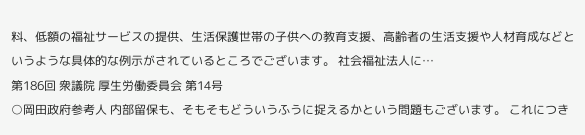料、低額の福祉サービスの提供、生活保護世帯の子供への教育支援、高齢者の生活支援や人材育成などというような具体的な例示がされているところでございます。 社会福祉法人に…
第186回 衆議院 厚生労働委員会 第14号
○岡田政府参考人 内部留保も、そもそもどういうふうに捉えるかという問題もございます。 これにつき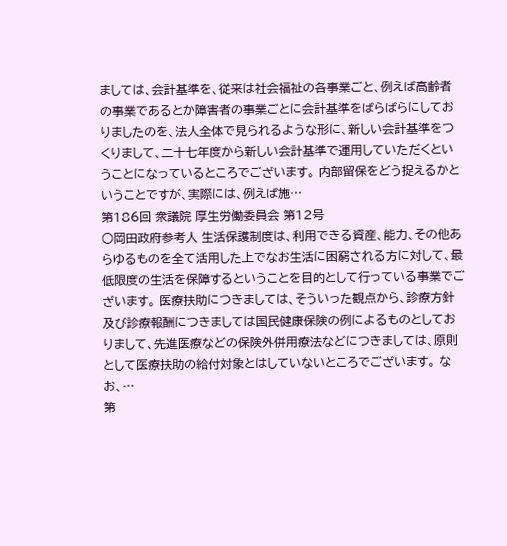ましては、会計基準を、従来は社会福祉の各事業ごと、例えば高齢者の事業であるとか障害者の事業ごとに会計基準をばらばらにしておりましたのを、法人全体で見られるような形に、新しい会計基準をつくりまして、二十七年度から新しい会計基準で運用していただくということになっているところでございます。 内部留保をどう捉えるかということですが、実際には、例えば施…
第186回 衆議院 厚生労働委員会 第12号
○岡田政府参考人 生活保護制度は、利用できる資産、能力、その他あらゆるものを全て活用した上でなお生活に困窮される方に対して、最低限度の生活を保障するということを目的として行っている事業でございます。 医療扶助につきましては、そういった観点から、診療方針及び診療報酬につきましては国民健康保険の例によるものとしておりまして、先進医療などの保険外併用療法などにつきましては、原則として医療扶助の給付対象とはしていないところでございます。 なお、…
第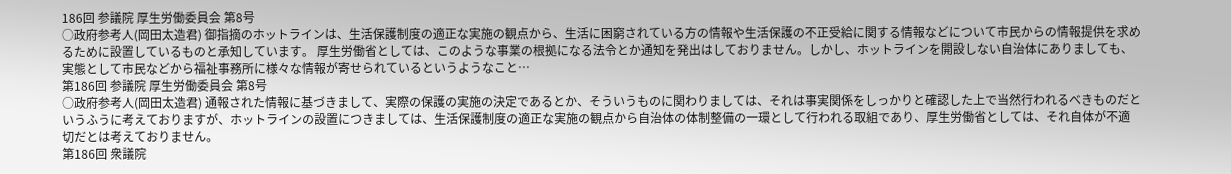186回 参議院 厚生労働委員会 第8号
○政府参考人(岡田太造君) 御指摘のホットラインは、生活保護制度の適正な実施の観点から、生活に困窮されている方の情報や生活保護の不正受給に関する情報などについて市民からの情報提供を求めるために設置しているものと承知しています。 厚生労働省としては、このような事業の根拠になる法令とか通知を発出はしておりません。しかし、ホットラインを開設しない自治体にありましても、実態として市民などから福祉事務所に様々な情報が寄せられているというようなこと…
第186回 参議院 厚生労働委員会 第8号
○政府参考人(岡田太造君) 通報された情報に基づきまして、実際の保護の実施の決定であるとか、そういうものに関わりましては、それは事実関係をしっかりと確認した上で当然行われるべきものだというふうに考えておりますが、ホットラインの設置につきましては、生活保護制度の適正な実施の観点から自治体の体制整備の一環として行われる取組であり、厚生労働省としては、それ自体が不適切だとは考えておりません。
第186回 衆議院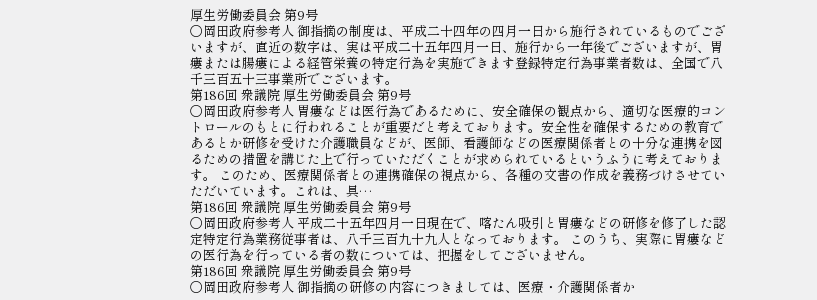厚生労働委員会 第9号
○岡田政府参考人 御指摘の制度は、平成二十四年の四月一日から施行されているものでございますが、直近の数字は、実は平成二十五年四月一日、施行から一年後でございますが、胃瘻または腸瘻による経管栄養の特定行為を実施できます登録特定行為事業者数は、全国で八千三百五十三事業所でございます。
第186回 衆議院 厚生労働委員会 第9号
○岡田政府参考人 胃瘻などは医行為であるために、安全確保の観点から、適切な医療的コントロールのもとに行われることが重要だと考えております。安全性を確保するための教育であるとか研修を受けた介護職員などが、医師、看護師などの医療関係者との十分な連携を図るための措置を講じた上で行っていただくことが求められているというふうに考えております。 このため、医療関係者との連携確保の視点から、各種の文書の作成を義務づけさせていただいています。これは、具…
第186回 衆議院 厚生労働委員会 第9号
○岡田政府参考人 平成二十五年四月一日現在で、喀たん吸引と胃瘻などの研修を修了した認定特定行為業務従事者は、八千三百九十九人となっております。 このうち、実際に胃瘻などの医行為を行っている者の数については、把握をしてございません。
第186回 衆議院 厚生労働委員会 第9号
○岡田政府参考人 御指摘の研修の内容につきましては、医療・介護関係者か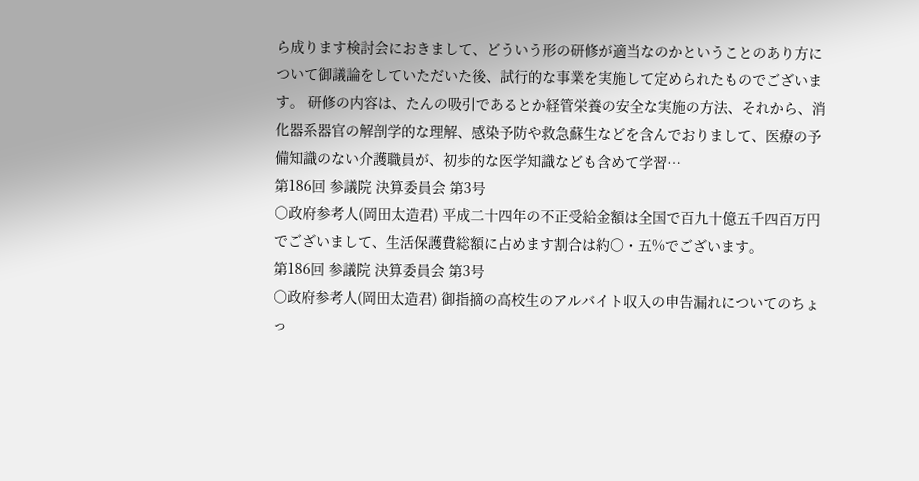ら成ります検討会におきまして、どういう形の研修が適当なのかということのあり方について御議論をしていただいた後、試行的な事業を実施して定められたものでございます。 研修の内容は、たんの吸引であるとか経管栄養の安全な実施の方法、それから、消化器系器官の解剖学的な理解、感染予防や救急蘇生などを含んでおりまして、医療の予備知識のない介護職員が、初歩的な医学知識なども含めて学習…
第186回 参議院 決算委員会 第3号
○政府参考人(岡田太造君) 平成二十四年の不正受給金額は全国で百九十億五千四百万円でございまして、生活保護費総額に占めます割合は約〇・五%でございます。
第186回 参議院 決算委員会 第3号
○政府参考人(岡田太造君) 御指摘の高校生のアルバイト収入の申告漏れについてのちょっ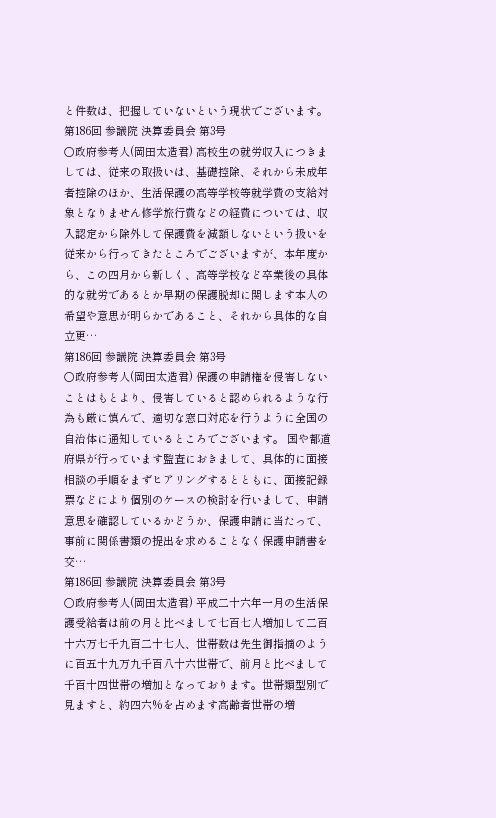と件数は、把握していないという現状でございます。
第186回 参議院 決算委員会 第3号
○政府参考人(岡田太造君) 高校生の就労収入につきましては、従来の取扱いは、基礎控除、それから未成年者控除のほか、生活保護の高等学校等就学費の支給対象となりません修学旅行費などの経費については、収入認定から除外して保護費を減額しないという扱いを従来から行ってきたところでございますが、本年度から、この四月から新しく、高等学校など卒業後の具体的な就労であるとか早期の保護脱却に関します本人の希望や意思が明らかであること、それから具体的な自立更…
第186回 参議院 決算委員会 第3号
○政府参考人(岡田太造君) 保護の申請権を侵害しないことはもとより、侵害していると認められるような行為も厳に慎んで、適切な窓口対応を行うように全国の自治体に通知しているところでございます。 国や都道府県が行っています監査におきまして、具体的に面接相談の手順をまずヒアリングするとともに、面接記録票などにより個別のケースの検討を行いまして、申請意思を確認しているかどうか、保護申請に当たって、事前に関係書類の提出を求めることなく保護申請書を交…
第186回 参議院 決算委員会 第3号
○政府参考人(岡田太造君) 平成二十六年一月の生活保護受給者は前の月と比べまして七百七人増加して二百十六万七千九百二十七人、世帯数は先生御指摘のように百五十九万九千百八十六世帯で、前月と比べまして千百十四世帯の増加となっております。世帯類型別で見ますと、約四六%を占めます高齢者世帯の増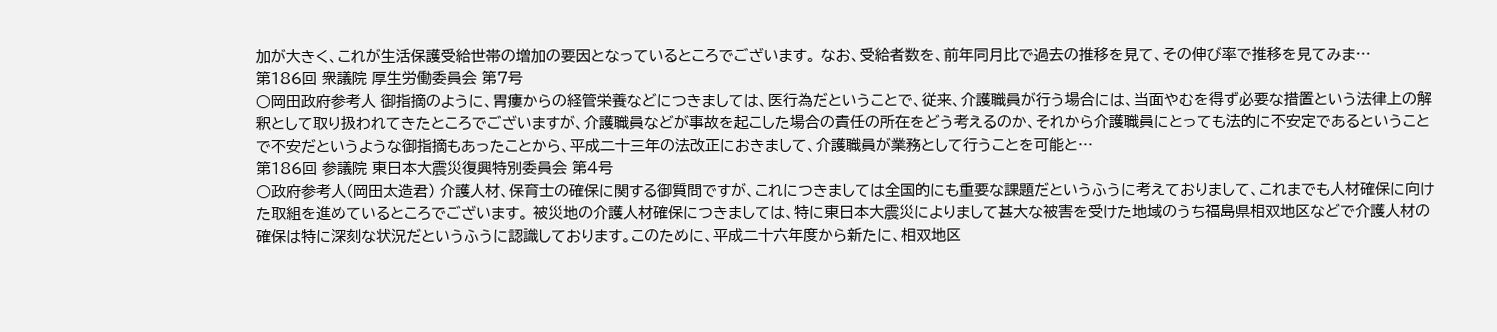加が大きく、これが生活保護受給世帯の増加の要因となっているところでございます。 なお、受給者数を、前年同月比で過去の推移を見て、その伸び率で推移を見てみま…
第186回 衆議院 厚生労働委員会 第7号
○岡田政府参考人 御指摘のように、胃瘻からの経管栄養などにつきましては、医行為だということで、従来、介護職員が行う場合には、当面やむを得ず必要な措置という法律上の解釈として取り扱われてきたところでございますが、介護職員などが事故を起こした場合の責任の所在をどう考えるのか、それから介護職員にとっても法的に不安定であるということで不安だというような御指摘もあったことから、平成二十三年の法改正におきまして、介護職員が業務として行うことを可能と…
第186回 参議院 東日本大震災復興特別委員会 第4号
○政府参考人(岡田太造君) 介護人材、保育士の確保に関する御質問ですが、これにつきましては全国的にも重要な課題だというふうに考えておりまして、これまでも人材確保に向けた取組を進めているところでございます。 被災地の介護人材確保につきましては、特に東日本大震災によりまして甚大な被害を受けた地域のうち福島県相双地区などで介護人材の確保は特に深刻な状況だというふうに認識しております。このために、平成二十六年度から新たに、相双地区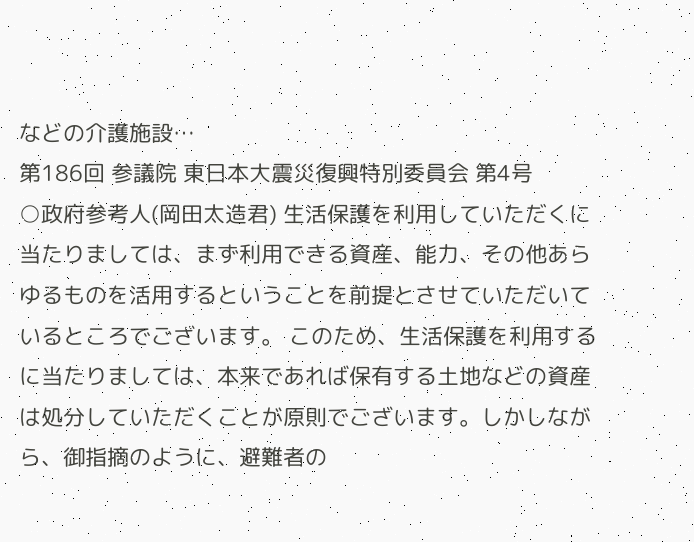などの介護施設…
第186回 参議院 東日本大震災復興特別委員会 第4号
○政府参考人(岡田太造君) 生活保護を利用していただくに当たりましては、まず利用できる資産、能力、その他あらゆるものを活用するということを前提とさせていただいているところでございます。 このため、生活保護を利用するに当たりましては、本来であれば保有する土地などの資産は処分していただくことが原則でございます。しかしながら、御指摘のように、避難者の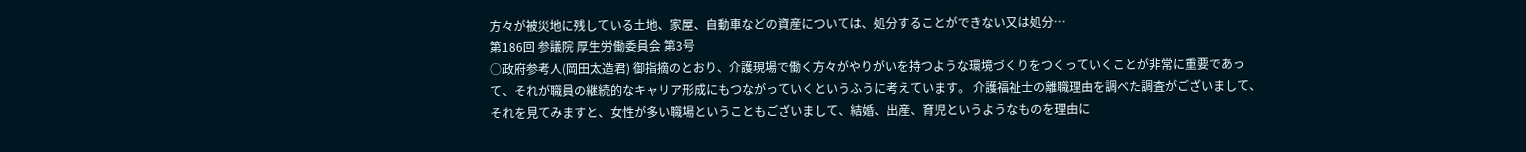方々が被災地に残している土地、家屋、自動車などの資産については、処分することができない又は処分…
第186回 参議院 厚生労働委員会 第3号
○政府参考人(岡田太造君) 御指摘のとおり、介護現場で働く方々がやりがいを持つような環境づくりをつくっていくことが非常に重要であって、それが職員の継続的なキャリア形成にもつながっていくというふうに考えています。 介護福祉士の離職理由を調べた調査がございまして、それを見てみますと、女性が多い職場ということもございまして、結婚、出産、育児というようなものを理由に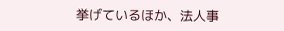挙げているほか、法人事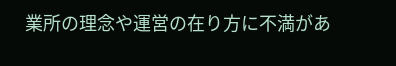業所の理念や運営の在り方に不満があ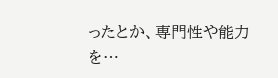ったとか、専門性や能力を…